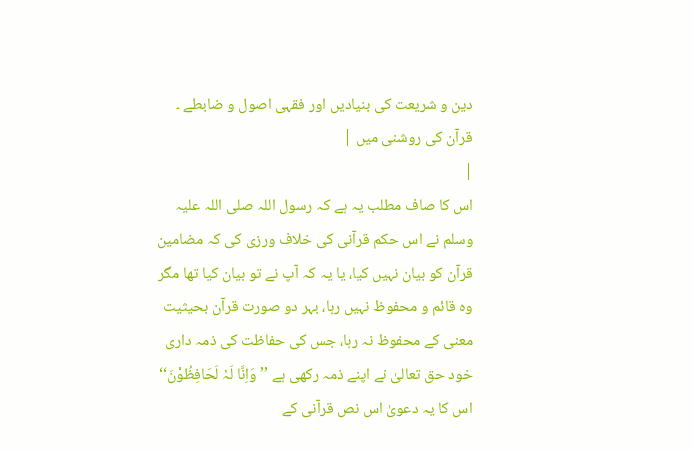دین و شریعت کی بنیادیں اور فقہی اصول و ضابطے ۔ قرآن کی روشنی میں |
|
اس کا صاف مطلب یہ ہے کہ رسول اللہ صلی اللہ علیہ وسلم نے اس حکم قرآنی کی خلاف ورزی کی کہ مضامین قرآن کو بیان نہیں کیا، یا یہ کہ آپ نے تو بیان کیا تھا مگر وہ قائم و محفوظ نہیں رہا، بہر دو صورت قرآن بحیثیت معنی کے محفوظ نہ رہا، جس کی حفاظت کی ذمہ داری خود حق تعالیٰ نے اپنے ذمہ رکھی ہے ’’وَاِنَّا لَہٗ لَحَافِظُوْنَ‘‘ اس کا یہ دعویٰ اس نص قرآنی کے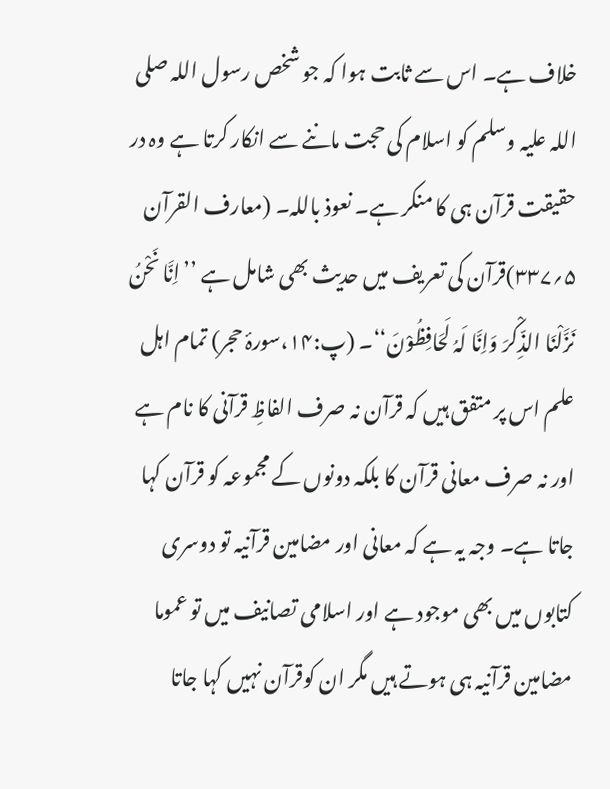خلاف ہے۔ اس سے ثابت ہوا کہ جو شخص رسول اللہ صلی اللہ علیہ وسلم کو اسلام کی حجت ماننے سے انکار کرتا ہے وہ در حقیقت قرآن ہی کا منکر ہے۔ نعوذ باللہ۔ (معارف القرآن ۵؍۳۳۷)قرآن کی تعریف میں حدیث بھی شامل ہے ’’اِنَّا نَحْنُ نَزَّلْنَا الذِّکْرَ وَاِنَّا لَہُ لَحَافِظُوْنَ‘‘۔ (پ:۱۴،سورۂ حجر) تمام اہل علم اس پر متفق ہیں کہ قرآن نہ صرف الفاظِ قرآنی کا نام ہے اور نہ صرف معانی قرآن کا بلکہ دونوں کے مجموعہ کو قرآن کہا جاتا ہے۔ وجہ یہ ہے کہ معانی اور مضامین قرآنیہ تو دوسری کتابوں میں بھی موجود ہے اور اسلامی تصانیف میں تو عموما مضامین قرآنیہ ہی ہوتے ہیں مگر ان کوقرآن نہیں کہا جاتا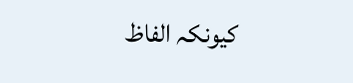کیونکہ الفاظ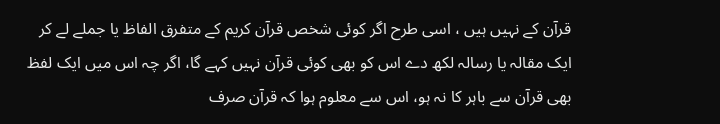قرآن کے نہیں ہیں ، اسی طرح اگر کوئی شخص قرآن کریم کے متفرق الفاظ یا جملے لے کر ایک مقالہ یا رسالہ لکھ دے اس کو بھی کوئی قرآن نہیں کہے گا، اگر چہ اس میں ایک لفظ بھی قرآن سے باہر کا نہ ہو، اس سے معلوم ہوا کہ قرآن صرف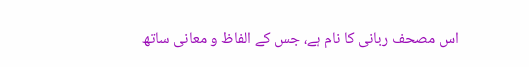اس مصحف ربانی کا نام ہے، جس کے الفاظ و معانی ساتھ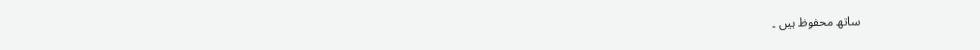ساتھ محفوظ ہیں ۔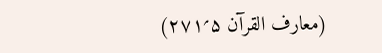(معارف القرآن ۵؍۲۷۱)